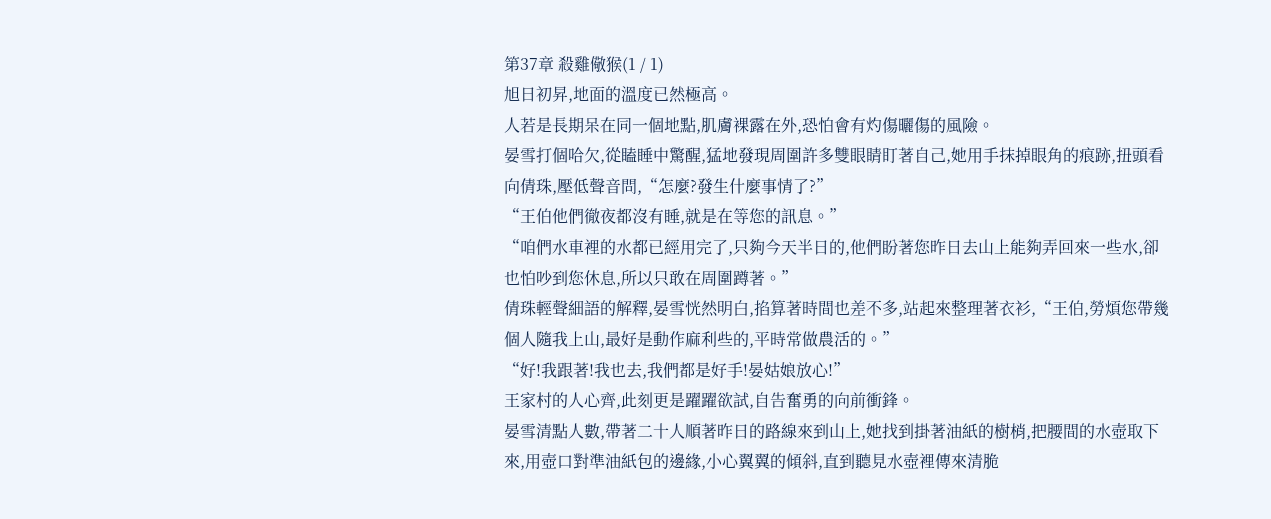第37章 殺雞儆猴(1 / 1)
旭日初昇,地面的溫度已然極高。
人若是長期呆在同一個地點,肌膚裸露在外,恐怕會有灼傷曬傷的風險。
晏雪打個哈欠,從瞌睡中驚醒,猛地發現周圍許多雙眼睛盯著自己,她用手抹掉眼角的痕跡,扭頭看向倩珠,壓低聲音問,“怎麼?發生什麼事情了?”
“王伯他們徹夜都沒有睡,就是在等您的訊息。”
“咱們水車裡的水都已經用完了,只夠今天半日的,他們盼著您昨日去山上能夠弄回來一些水,卻也怕吵到您休息,所以只敢在周圍蹲著。”
倩珠輕聲細語的解釋,晏雪恍然明白,掐算著時間也差不多,站起來整理著衣衫,“王伯,勞煩您帶幾個人隨我上山,最好是動作麻利些的,平時常做農活的。”
“好!我跟著!我也去,我們都是好手!晏姑娘放心!”
王家村的人心齊,此刻更是躍躍欲試,自告奮勇的向前衝鋒。
晏雪清點人數,帶著二十人順著昨日的路線來到山上,她找到掛著油紙的樹梢,把腰間的水壺取下來,用壺口對準油紙包的邊緣,小心翼翼的傾斜,直到聽見水壺裡傳來清脆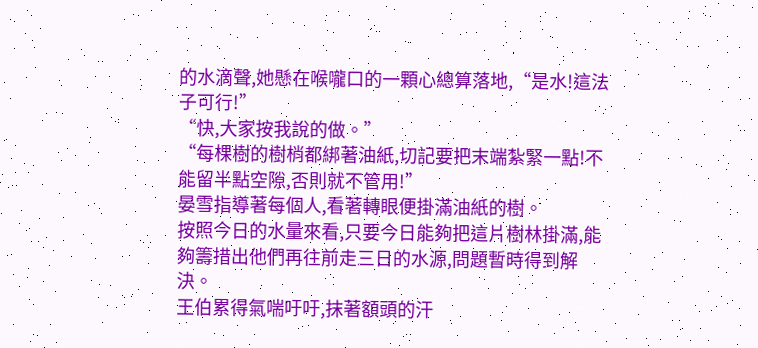的水滴聲,她懸在喉嚨口的一顆心總算落地,“是水!這法子可行!”
“快,大家按我說的做。”
“每棵樹的樹梢都綁著油紙,切記要把末端紮緊一點!不能留半點空隙,否則就不管用!”
晏雪指導著每個人,看著轉眼便掛滿油紙的樹。
按照今日的水量來看,只要今日能夠把這片樹林掛滿,能夠籌措出他們再往前走三日的水源,問題暫時得到解決。
王伯累得氣喘吁吁,抹著額頭的汗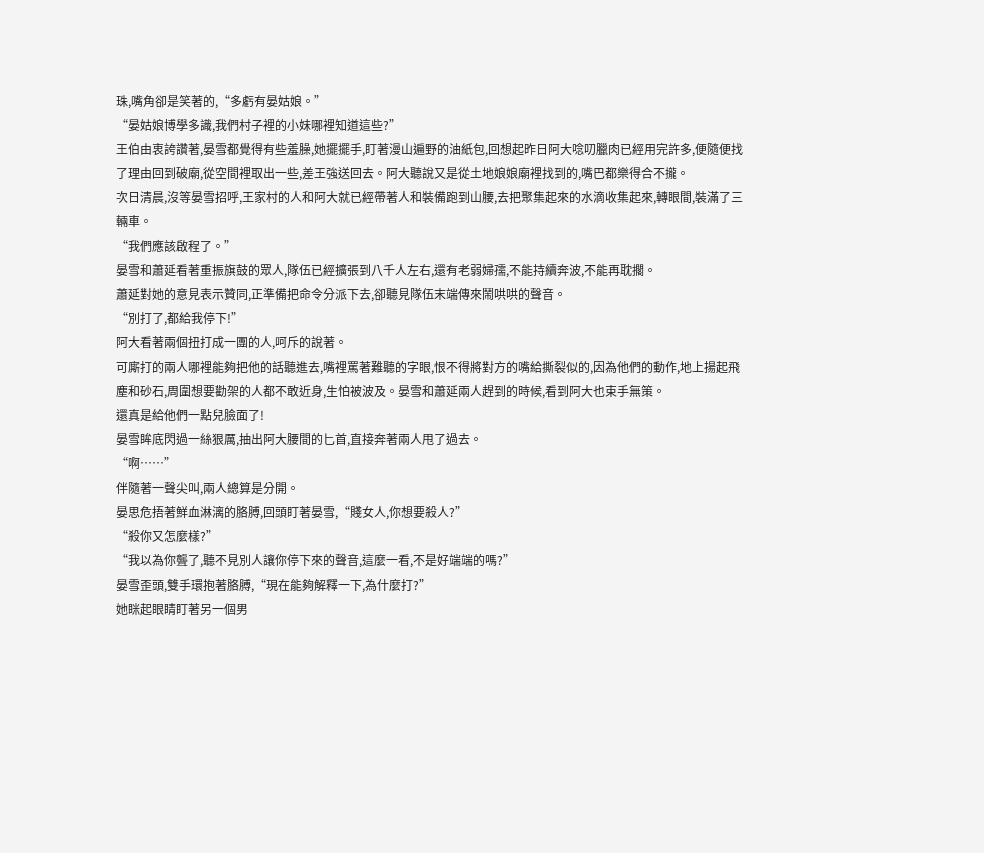珠,嘴角卻是笑著的,“多虧有晏姑娘。”
“晏姑娘博學多識,我們村子裡的小妹哪裡知道這些?”
王伯由衷誇讚著,晏雪都覺得有些羞臊,她擺擺手,盯著漫山遍野的油紙包,回想起昨日阿大唸叨臘肉已經用完許多,便隨便找了理由回到破廟,從空間裡取出一些,差王強送回去。阿大聽說又是從土地娘娘廟裡找到的,嘴巴都樂得合不攏。
次日清晨,沒等晏雪招呼,王家村的人和阿大就已經帶著人和裝備跑到山腰,去把聚集起來的水滴收集起來,轉眼間,裝滿了三輛車。
“我們應該啟程了。”
晏雪和蕭延看著重振旗鼓的眾人,隊伍已經擴張到八千人左右,還有老弱婦孺,不能持續奔波,不能再耽擱。
蕭延對她的意見表示贊同,正準備把命令分派下去,卻聽見隊伍末端傳來鬧哄哄的聲音。
“別打了,都給我停下!”
阿大看著兩個扭打成一團的人,呵斥的說著。
可廝打的兩人哪裡能夠把他的話聽進去,嘴裡罵著難聽的字眼,恨不得將對方的嘴給撕裂似的,因為他們的動作,地上揚起飛塵和砂石,周圍想要勸架的人都不敢近身,生怕被波及。晏雪和蕭延兩人趕到的時候,看到阿大也束手無策。
還真是給他們一點兒臉面了!
晏雪眸底閃過一絲狠厲,抽出阿大腰間的匕首,直接奔著兩人甩了過去。
“啊……”
伴隨著一聲尖叫,兩人總算是分開。
晏思危捂著鮮血淋漓的胳膊,回頭盯著晏雪,“賤女人,你想要殺人?”
“殺你又怎麼樣?”
“我以為你聾了,聽不見別人讓你停下來的聲音,這麼一看,不是好端端的嗎?”
晏雪歪頭,雙手環抱著胳膊,“現在能夠解釋一下,為什麼打?”
她眯起眼睛盯著另一個男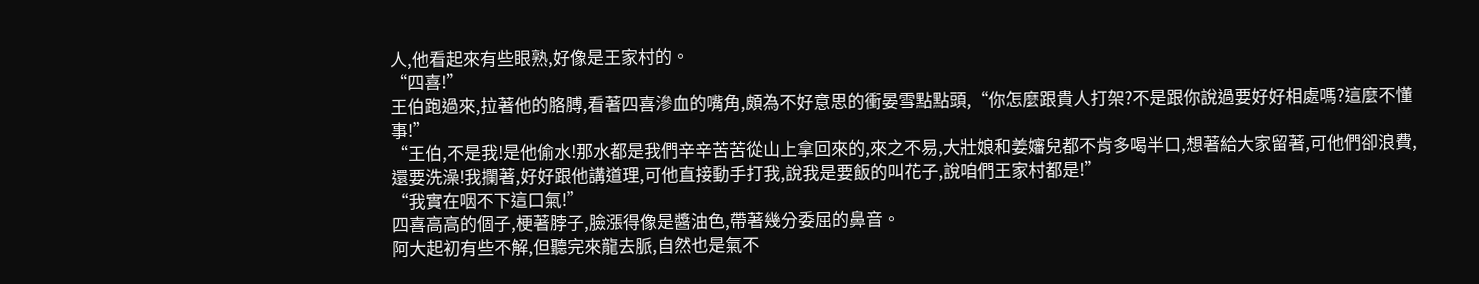人,他看起來有些眼熟,好像是王家村的。
“四喜!”
王伯跑過來,拉著他的胳膊,看著四喜滲血的嘴角,頗為不好意思的衝晏雪點點頭,“你怎麼跟貴人打架?不是跟你說過要好好相處嗎?這麼不懂事!”
“王伯,不是我!是他偷水!那水都是我們辛辛苦苦從山上拿回來的,來之不易,大壯娘和姜嬸兒都不肯多喝半口,想著給大家留著,可他們卻浪費,還要洗澡!我攔著,好好跟他講道理,可他直接動手打我,說我是要飯的叫花子,說咱們王家村都是!”
“我實在咽不下這口氣!”
四喜高高的個子,梗著脖子,臉漲得像是醬油色,帶著幾分委屈的鼻音。
阿大起初有些不解,但聽完來龍去脈,自然也是氣不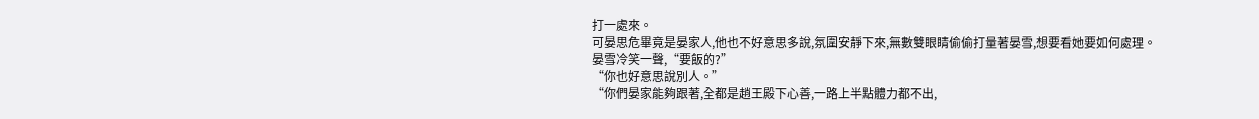打一處來。
可晏思危畢竟是晏家人,他也不好意思多說,氛圍安靜下來,無數雙眼睛偷偷打量著晏雪,想要看她要如何處理。晏雪冷笑一聲,“要飯的?”
“你也好意思說別人。”
“你們晏家能夠跟著,全都是趙王殿下心善,一路上半點體力都不出,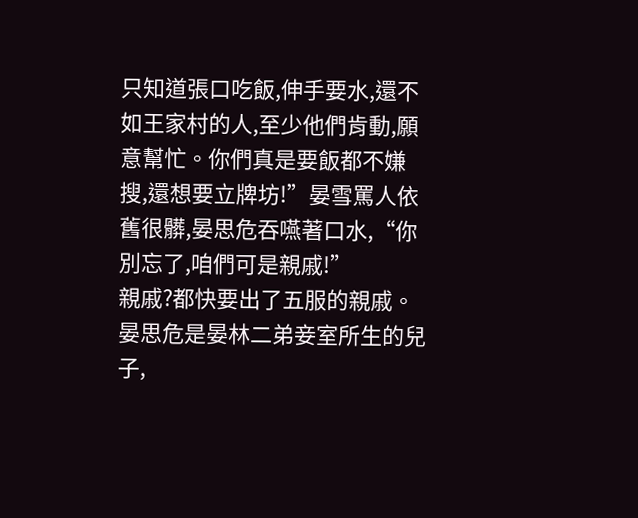只知道張口吃飯,伸手要水,還不如王家村的人,至少他們肯動,願意幫忙。你們真是要飯都不嫌搜,還想要立牌坊!”晏雪罵人依舊很髒,晏思危吞嚥著口水,“你別忘了,咱們可是親戚!”
親戚?都快要出了五服的親戚。
晏思危是晏林二弟妾室所生的兒子,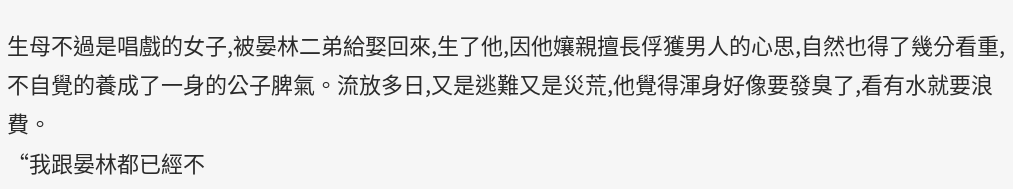生母不過是唱戲的女子,被晏林二弟給娶回來,生了他,因他孃親擅長俘獲男人的心思,自然也得了幾分看重,不自覺的養成了一身的公子脾氣。流放多日,又是逃難又是災荒,他覺得渾身好像要發臭了,看有水就要浪費。
“我跟晏林都已經不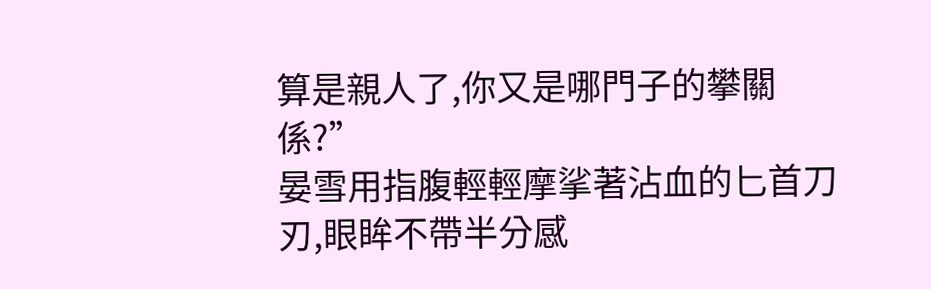算是親人了,你又是哪門子的攀關係?”
晏雪用指腹輕輕摩挲著沾血的匕首刀刃,眼眸不帶半分感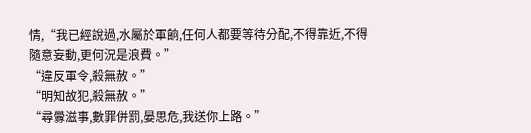情,“我已經說過,水屬於軍餉,任何人都要等待分配,不得靠近,不得隨意妄動,更何況是浪費。”
“違反軍令,殺無赦。”
“明知故犯,殺無赦。”
“尋釁滋事,數罪併罰,晏思危,我送你上路。”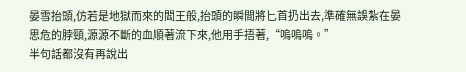晏雪抬頭,仿若是地獄而來的閻王般,抬頭的瞬間將匕首扔出去,準確無誤紮在晏思危的脖頸,源源不斷的血順著流下來,他用手捂著,“嗚嗚嗚。”
半句話都沒有再說出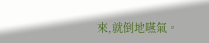來,就倒地嚥氣。